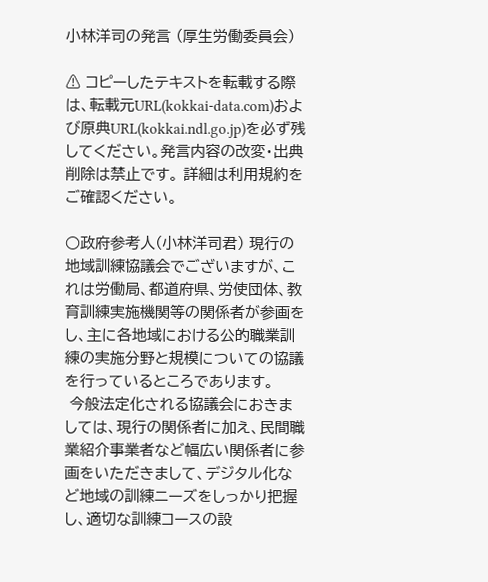小林洋司の発言 (厚生労働委員会)

⚠ コピーしたテキストを転載する際は、転載元URL(kokkai-data.com)および原典URL(kokkai.ndl.go.jp)を必ず残してください。発言内容の改変・出典削除は禁止です。 詳細は利用規約をご確認ください。

○政府参考人(小林洋司君) 現行の地域訓練協議会でございますが、これは労働局、都道府県、労使団体、教育訓練実施機関等の関係者が参画をし、主に各地域における公的職業訓練の実施分野と規模についての協議を行っているところであります。
 今般法定化される協議会におきましては、現行の関係者に加え、民間職業紹介事業者など幅広い関係者に参画をいただきまして、デジタル化など地域の訓練ニーズをしっかり把握し、適切な訓練コースの設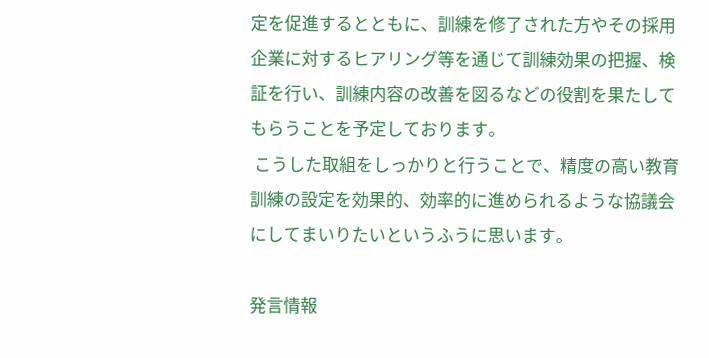定を促進するとともに、訓練を修了された方やその採用企業に対するヒアリング等を通じて訓練効果の把握、検証を行い、訓練内容の改善を図るなどの役割を果たしてもらうことを予定しております。
 こうした取組をしっかりと行うことで、精度の高い教育訓練の設定を効果的、効率的に進められるような協議会にしてまいりたいというふうに思います。

発言情報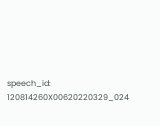speech_id: 120814260X00620220329_024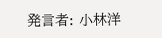発言者: 小林洋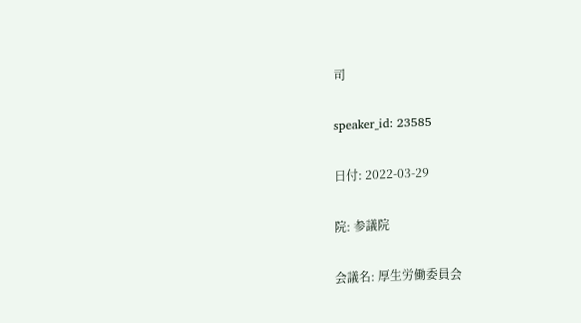司

speaker_id: 23585

日付: 2022-03-29

院: 参議院

会議名: 厚生労働委員会